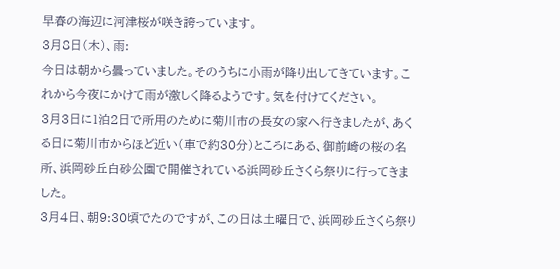早春の海辺に河津桜が咲き誇っています。
3月8日(木)、雨:
今日は朝から曇っていました。そのうちに小雨が降り出してきています。これから今夜にかけて雨が激しく降るようです。気を付けてください。
3月3日に1泊2日で所用のために菊川市の長女の家へ行きましたが、あくる日に菊川市からほど近い(車で約30分)ところにある、御前崎の桜の名所、浜岡砂丘白砂公園で開催されている浜岡砂丘さくら祭りに行ってきました。
3月4日、朝9:30頃でたのですが、この日は土曜日で、浜岡砂丘さくら祭り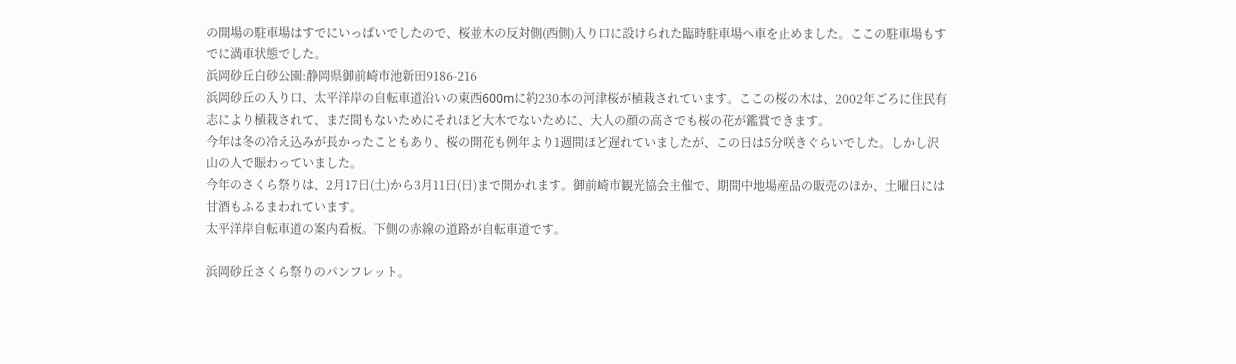の開場の駐車場はすでにいっぱいでしたので、桜並木の反対側(西側)入り口に設けられた臨時駐車場へ車を止めました。ここの駐車場もすでに満車状態でした。
浜岡砂丘白砂公園:静岡県御前崎市池新田9186-216
浜岡砂丘の入り口、太平洋岸の自転車道沿いの東西600mに約230本の河津桜が植栽されています。ここの桜の木は、2002年ごろに住民有志により植栽されて、まだ間もないためにそれほど大木でないために、大人の顔の高さでも桜の花が鑑賞できます。
今年は冬の冷え込みが長かったこともあり、桜の開花も例年より1週間ほど遅れていましたが、この日は5分咲きぐらいでした。しかし沢山の人で賑わっていました。
今年のさくら祭りは、2月17日(土)から3月11日(日)まで開かれます。御前崎市観光協会主催で、期間中地場産品の販売のほか、土曜日には甘酒もふるまわれています。
太平洋岸自転車道の案内看板。下側の赤線の道路が自転車道です。

浜岡砂丘さくら祭りのパンフレット。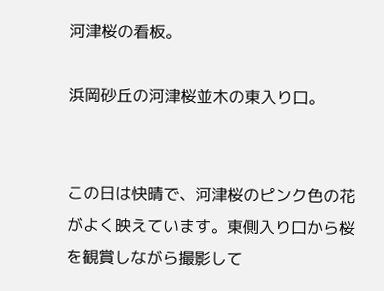河津桜の看板。

浜岡砂丘の河津桜並木の東入り口。


この日は快晴で、河津桜のピンク色の花がよく映えています。東側入り口から桜を観賞しながら撮影して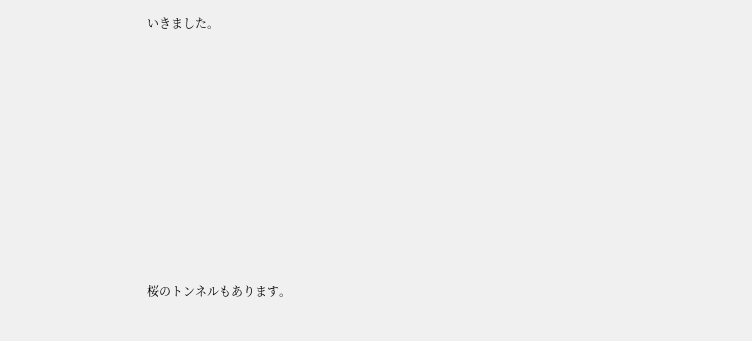いきました。










桜のトンネルもあります。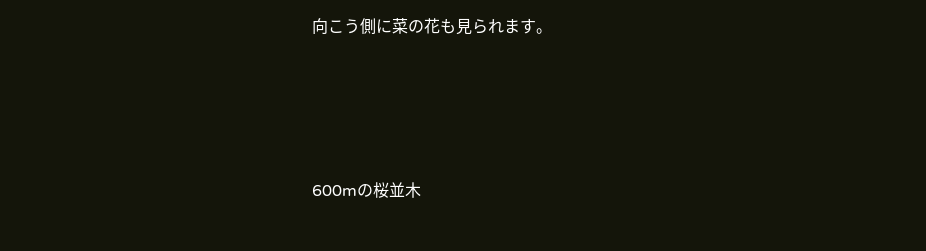向こう側に菜の花も見られます。







600mの桜並木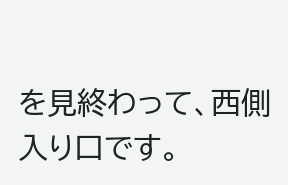を見終わって、西側入り口です。